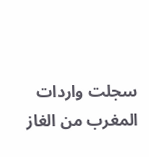سجلت واردات المغرب من الغاز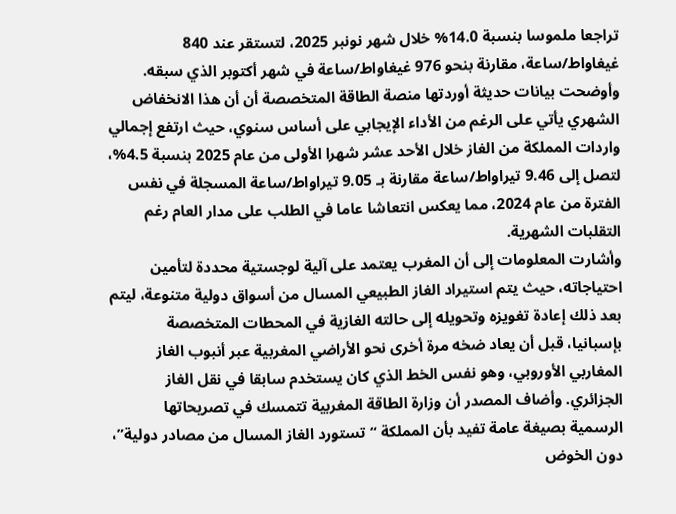تراجعا ملموسا بنسبة 14.0% خلال شهر نونبر 2025، لتستقر عند 840 غيغاواط/ساعة، مقارنة بنحو 976 غيغاواط/ساعة في شهر أكتوبر الذي سبقه.
وأوضحت بيانات حديثة أوردتها منصة الطاقة المتخصصة أن أن هذا الانخفاض الشهري يأتي على الرغم من الأداء الإيجابي على أساس سنوي، حيث ارتفع إجمالي واردات المملكة من الغاز خلال الأحد عشر شهرا الأولى من عام 2025 بنسبة 4.5%، لتصل إلى 9.46 تيراواط/ساعة مقارنة بـ 9.05 تيراواط/ساعة المسجلة في نفس الفترة من عام 2024، مما يعكس انتعاشا عاما في الطلب على مدار العام رغم التقلبات الشهرية.
وأشارت المعلومات إلى أن المغرب يعتمد على آلية لوجستية محددة لتأمين احتياجاته، حيث يتم استيراد الغاز الطبيعي المسال من أسواق دولية متنوعة، ليتم بعد ذلك إعادة تغويزه وتحويله إلى حالته الغازية في المحطات المتخصصة بإسبانيا، قبل أن يعاد ضخه مرة أخرى نحو الأراضي المغربية عبر أنبوب الغاز المغاربي الأوروبي، وهو نفس الخط الذي كان يستخدم سابقا في نقل الغاز الجزائري. وأضاف المصدر أن وزارة الطاقة المغربية تتمسك في تصريحاتها الرسمية بصيغة عامة تفيد بأن المملكة “تستورد الغاز المسال من مصادر دولية”، دون الخوض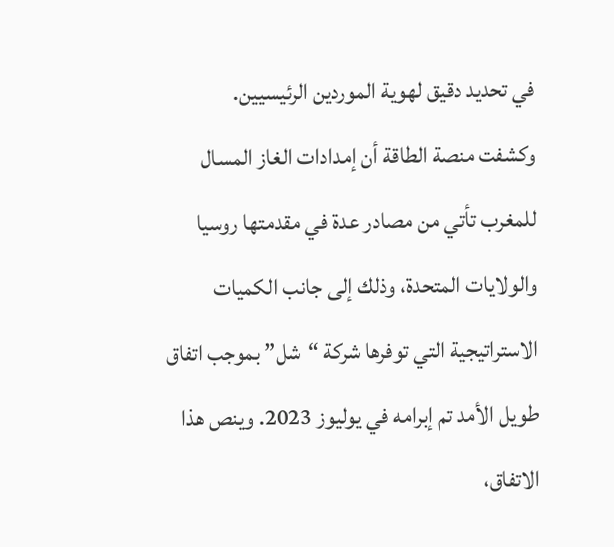في تحديد دقيق لهوية الموردين الرئيسيين.
وكشفت منصة الطاقة أن إمدادات الغاز المسال للمغرب تأتي من مصادر عدة في مقدمتها روسيا والولايات المتحدة، وذلك إلى جانب الكميات الاستراتيجية التي توفرها شركة “شل” بموجب اتفاق طويل الأمد تم إبرامه في يوليوز 2023. وينص هذا الاتفاق،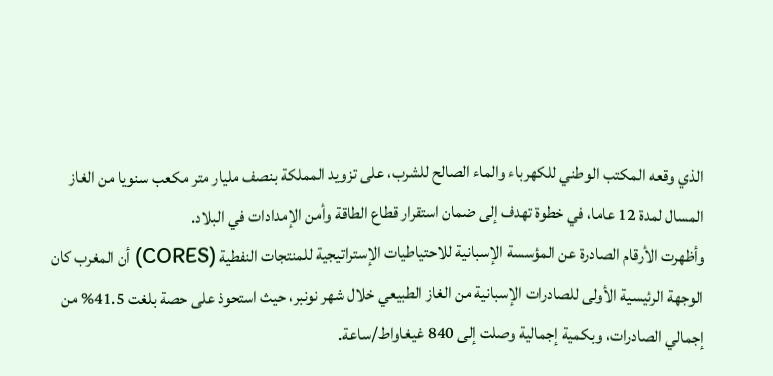الذي وقعه المكتب الوطني للكهرباء والماء الصالح للشرب، على تزويد المملكة بنصف مليار متر مكعب سنويا من الغاز المسال لمدة 12 عاما، في خطوة تهدف إلى ضمان استقرار قطاع الطاقة وأمن الإمدادات في البلاد.
وأظهرت الأرقام الصادرة عن المؤسسة الإسبانية للاحتياطيات الإستراتيجية للمنتجات النفطية (CORES) أن المغرب كان الوجهة الرئيسية الأولى للصادرات الإسبانية من الغاز الطبيعي خلال شهر نونبر، حيث استحوذ على حصة بلغت 41.5% من إجمالي الصادرات، وبكمية إجمالية وصلت إلى 840 غيغاواط/ساعة.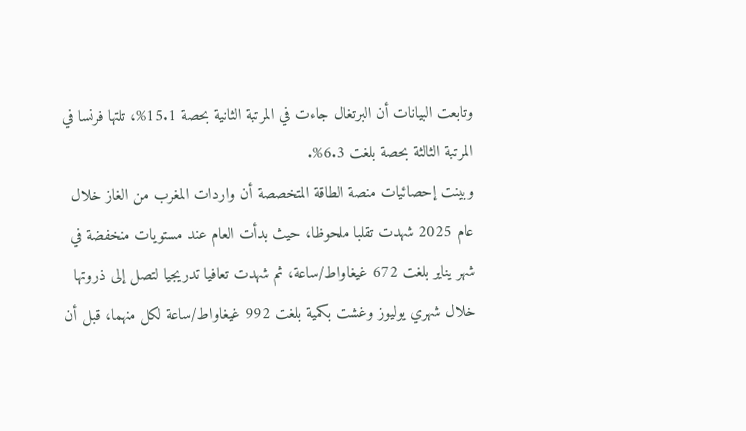وتابعت البيانات أن البرتغال جاءت في المرتبة الثانية بحصة 15.1%، تلتها فرنسا في المرتبة الثالثة بحصة بلغت 6.3%.
وبينت إحصائيات منصة الطاقة المتخصصة أن واردات المغرب من الغاز خلال عام 2025 شهدت تقلبا ملحوظا، حيث بدأت العام عند مستويات منخفضة في شهر يناير بلغت 672 غيغاواط/ساعة، ثم شهدت تعافيا تدريجيا لتصل إلى ذروتها خلال شهري يوليوز وغشت بكمية بلغت 992 غيغاواط/ساعة لكل منهما، قبل أن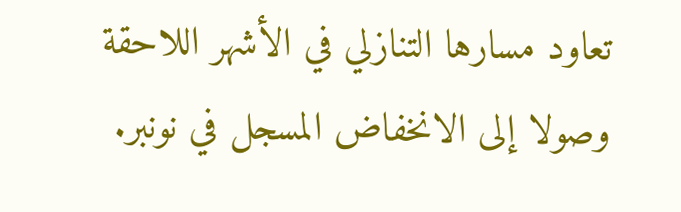تعاود مسارها التنازلي في الأشهر اللاحقة وصولا إلى الانخفاض المسجل في نونبر.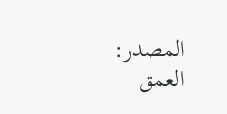المصدر:
العمق